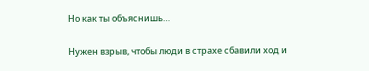Но как ты объяснишь…

Нужен взрыв, чтобы люди в страхе сбавили ход и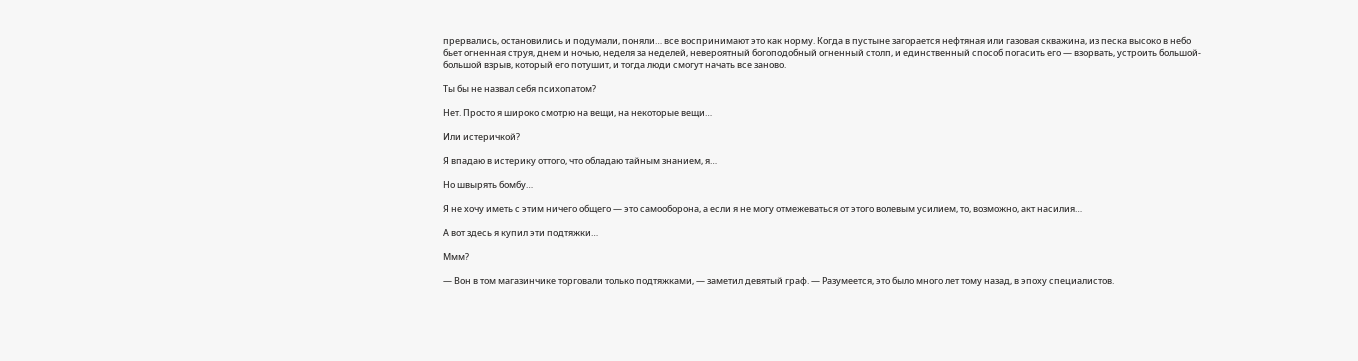прервались, остановились и подумали, поняли… все воспринимают это как норму. Когда в пустыне загорается нефтяная или газовая скважина, из песка высоко в небо бьет огненная струя, днем и ночью, неделя за неделей, невероятный богоподобный огненный столп, и единственный способ погасить его — взорвать, устроить большой-большой взрыв, который его потушит, и тогда люди смогут начать все заново.

Ты бы не назвал себя психопатом?

Нет. Просто я широко смотрю на вещи, на некоторые вещи…

Или истеричкой?

Я впадаю в истерику оттого, что обладаю тайным знанием, я…

Но швырять бомбу…

Я не хочу иметь с этим ничего общего — это самооборона, а если я не могу отмежеваться от этого волевым усилием, то, возможно, акт насилия…

А вот здесь я купил эти подтяжки…

Ммм?

— Вон в том магазинчике торговали только подтяжками, — заметил девятый граф. — Разумеется, это было много лет тому назад, в эпоху специалистов.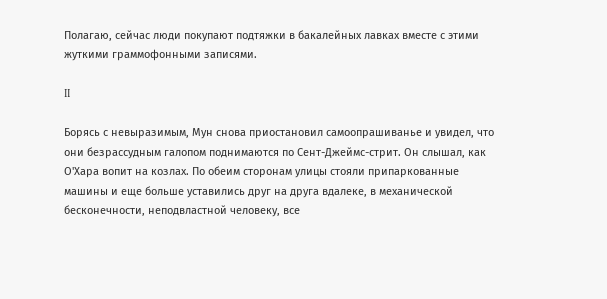Полагаю, сейчас люди покупают подтяжки в бакалейных лавках вместе с этими жуткими граммофонными записями.

II

Борясь с невыразимым, Мун снова приостановил самоопрашиванье и увидел, что они безрассудным галопом поднимаются по Сент-Джеймс-стрит. Он слышал, как О'Хара вопит на козлах. По обеим сторонам улицы стояли припаркованные машины и еще больше уставились друг на друга вдалеке, в механической бесконечности, неподвластной человеку, все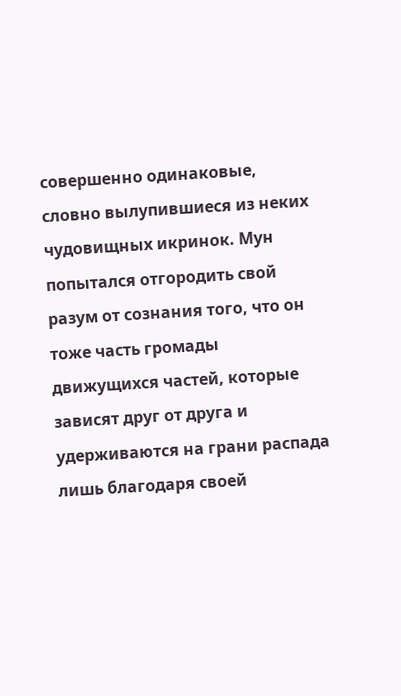совершенно одинаковые, словно вылупившиеся из неких чудовищных икринок. Мун попытался отгородить свой разум от сознания того, что он тоже часть громады движущихся частей, которые зависят друг от друга и удерживаются на грани распада лишь благодаря своей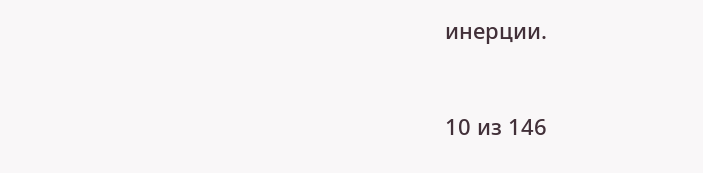инерции.



10 из 146